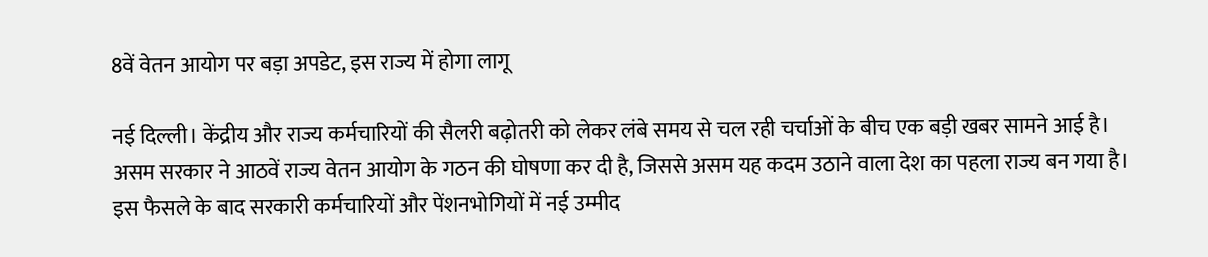8वें वेतन आयोग पर बड़ा अपडेट, इस राज्य में होगा लागू

नई दिल्ली। केंद्रीय और राज्य कर्मचारियों की सैलरी बढ़ोतरी को लेकर लंबे समय से चल रही चर्चाओं के बीच एक बड़ी खबर सामने आई है। असम सरकार ने आठवें राज्य वेतन आयोग के गठन की घोषणा कर दी है, जिससे असम यह कदम उठाने वाला देश का पहला राज्य बन गया है। इस फैसले के बाद सरकारी कर्मचारियों और पेंशनभोगियों में नई उम्मीद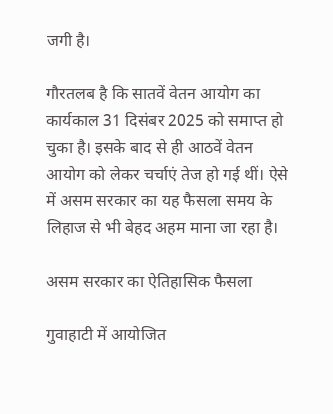जगी है।

गौरतलब है कि सातवें वेतन आयोग का कार्यकाल 31 दिसंबर 2025 को समाप्त हो चुका है। इसके बाद से ही आठवें वेतन आयोग को लेकर चर्चाएं तेज हो गई थीं। ऐसे में असम सरकार का यह फैसला समय के लिहाज से भी बेहद अहम माना जा रहा है।

असम सरकार का ऐतिहासिक फैसला

गुवाहाटी में आयोजित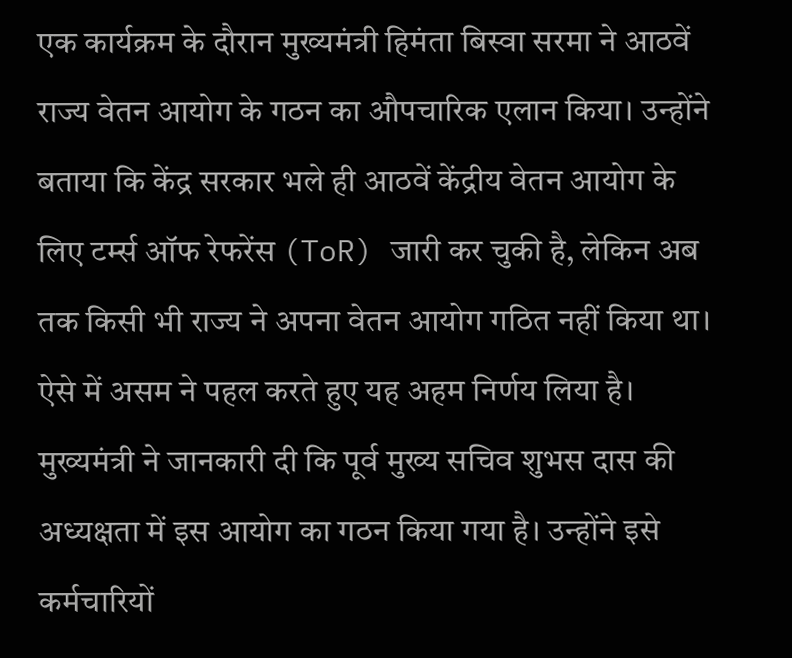एक कार्यक्रम के दौरान मुख्यमंत्री हिमंता बिस्वा सरमा ने आठवें राज्य वेतन आयोग के गठन का औपचारिक एलान किया। उन्होंने बताया कि केंद्र सरकार भले ही आठवें केंद्रीय वेतन आयोग के लिए टर्म्स ऑफ रेफरेंस (ToR) जारी कर चुकी है, लेकिन अब तक किसी भी राज्य ने अपना वेतन आयोग गठित नहीं किया था। ऐसे में असम ने पहल करते हुए यह अहम निर्णय लिया है। मुख्यमंत्री ने जानकारी दी कि पूर्व मुख्य सचिव शुभस दास की अध्यक्षता में इस आयोग का गठन किया गया है। उन्होंने इसे कर्मचारियों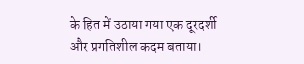के हित में उठाया गया एक दूरदर्शी और प्रगतिशील कदम बताया।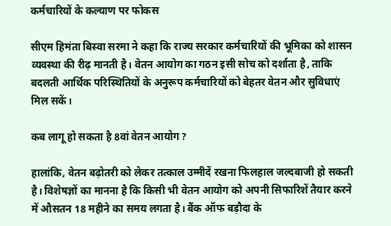कर्मचारियों के कल्याण पर फोकस

सीएम हिमंता बिस्वा सरमा ने कहा कि राज्य सरकार कर्मचारियों की भूमिका को शासन व्यवस्था की रीढ़ मानती है। वेतन आयोग का गठन इसी सोच को दर्शाता है, ताकि बदलती आर्थिक परिस्थितियों के अनुरूप कर्मचारियों को बेहतर वेतन और सुविधाएं मिल सकें।

कब लागू हो सकता है 8वां वेतन आयोग?

हालांकि, वेतन बढ़ोतरी को लेकर तत्काल उम्मीदें रखना फिलहाल जल्दबाजी हो सकती है। विशेषज्ञों का मानना है कि किसी भी वेतन आयोग को अपनी सिफारिशें तैयार करने में औसतन 18 महीने का समय लगता है। बैंक ऑफ बड़ौदा के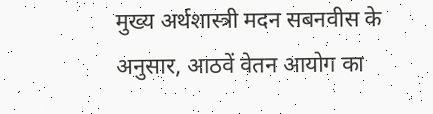मुख्य अर्थशास्त्री मदन सबनवीस के अनुसार, आठवें वेतन आयोग का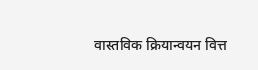वास्तविक क्रियान्वयन वित्त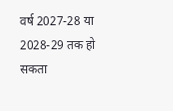वर्ष 2027-28 या 2028-29 तक हो सकता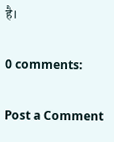है।

0 comments:

Post a Comment